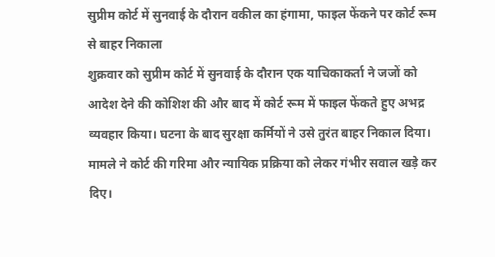सुप्रीम कोर्ट में सुनवाई के दौरान वकील का हंगामा, फाइल फेंकने पर कोर्ट रूम से बाहर निकाला
शुक्रवार को सुप्रीम कोर्ट में सुनवाई के दौरान एक याचिकाकर्ता ने जजों को आदेश देने की कोशिश की और बाद में कोर्ट रूम में फाइल फेंकते हुए अभद्र व्यवहार किया। घटना के बाद सुरक्षा कर्मियों ने उसे तुरंत बाहर निकाल दिया। मामले ने कोर्ट की गरिमा और न्यायिक प्रक्रिया को लेकर गंभीर सवाल खड़े कर दिए।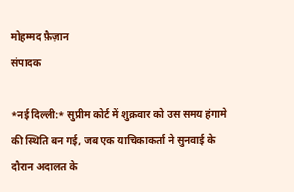मोहम्मद फ़ैज़ान
संपादक

*नई दिल्ली:* सुप्रीम कोर्ट में शुक्रवार को उस समय हंगामे की स्थिति बन गई, जब एक याचिकाकर्ता ने सुनवाई के दौरान अदालत के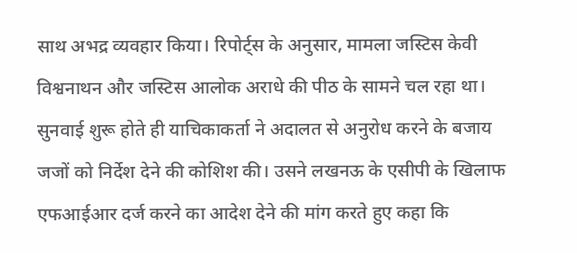साथ अभद्र व्यवहार किया। रिपोर्ट्स के अनुसार, मामला जस्टिस केवी विश्वनाथन और जस्टिस आलोक अराधे की पीठ के सामने चल रहा था।
सुनवाई शुरू होते ही याचिकाकर्ता ने अदालत से अनुरोध करने के बजाय जजों को निर्देश देने की कोशिश की। उसने लखनऊ के एसीपी के खिलाफ एफआईआर दर्ज करने का आदेश देने की मांग करते हुए कहा कि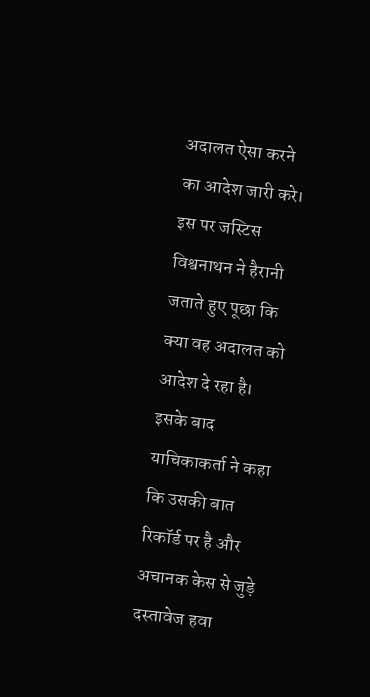अदालत ऐसा करने का आदेश जारी करे। इस पर जस्टिस विश्वनाथन ने हैरानी जताते हुए पूछा कि क्या वह अदालत को आदेश दे रहा है।
इसके बाद याचिकाकर्ता ने कहा कि उसकी बात रिकॉर्ड पर है और अचानक केस से जुड़े दस्तावेज हवा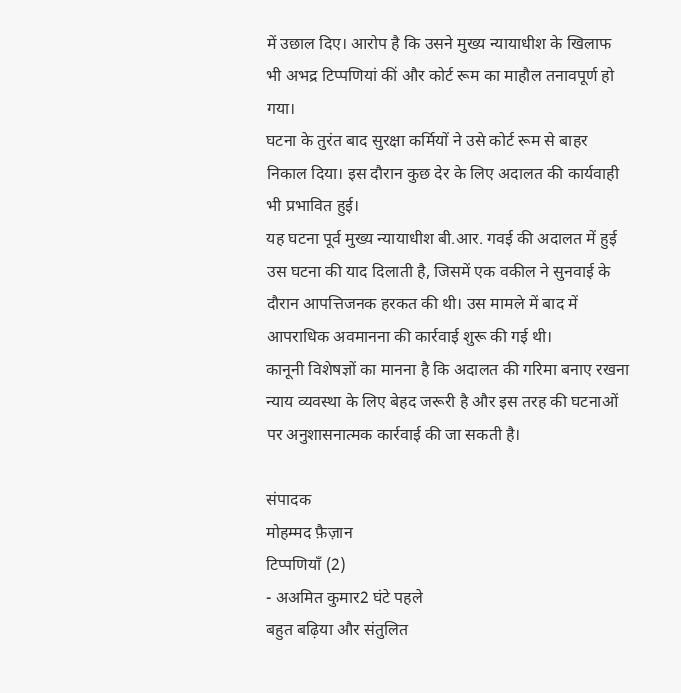में उछाल दिए। आरोप है कि उसने मुख्य न्यायाधीश के खिलाफ भी अभद्र टिप्पणियां कीं और कोर्ट रूम का माहौल तनावपूर्ण हो गया।
घटना के तुरंत बाद सुरक्षा कर्मियों ने उसे कोर्ट रूम से बाहर निकाल दिया। इस दौरान कुछ देर के लिए अदालत की कार्यवाही भी प्रभावित हुई।
यह घटना पूर्व मुख्य न्यायाधीश बी.आर. गवई की अदालत में हुई उस घटना की याद दिलाती है, जिसमें एक वकील ने सुनवाई के दौरान आपत्तिजनक हरकत की थी। उस मामले में बाद में आपराधिक अवमानना की कार्रवाई शुरू की गई थी।
कानूनी विशेषज्ञों का मानना है कि अदालत की गरिमा बनाए रखना न्याय व्यवस्था के लिए बेहद जरूरी है और इस तरह की घटनाओं पर अनुशासनात्मक कार्रवाई की जा सकती है।

संपादक
मोहम्मद फ़ैज़ान
टिप्पणियाँ (2)
- अअमित कुमार2 घंटे पहले
बहुत बढ़िया और संतुलित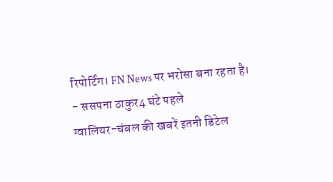रिपोर्टिंग। FN News पर भरोसा बना रहता है।
- ससपना ठाकुर4 घंटे पहले
ग्वालियर-चंबल की खबरें इतनी डिटेल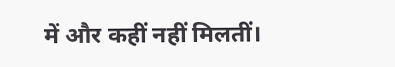में और कहीं नहीं मिलतीं।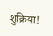शुक्रिया!